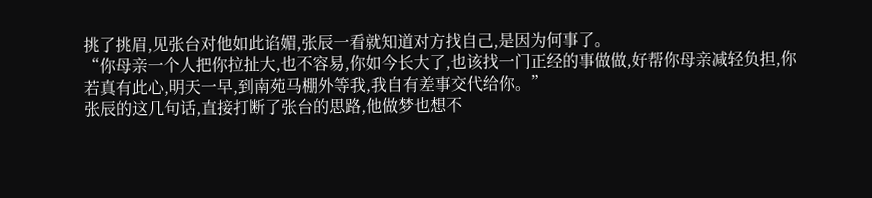挑了挑眉,见张台对他如此谄媚,张辰一看就知道对方找自己,是因为何事了。
“你母亲一个人把你拉扯大,也不容易,你如今长大了,也该找一门正经的事做做,好帮你母亲减轻负担,你若真有此心,明天一早,到南苑马棚外等我,我自有差事交代给你。”
张辰的这几句话,直接打断了张台的思路,他做梦也想不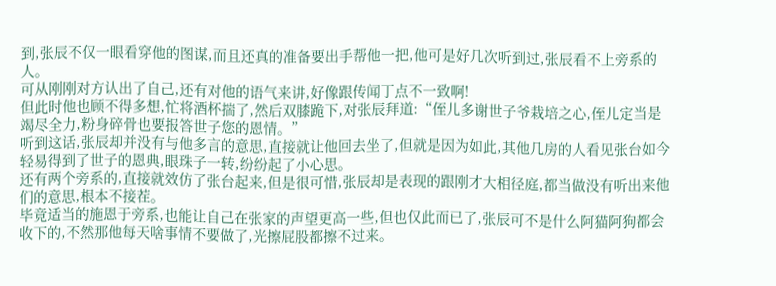到,张辰不仅一眼看穿他的图谋,而且还真的准备要出手帮他一把,他可是好几次听到过,张辰看不上旁系的人。
可从刚刚对方认出了自己,还有对他的语气来讲,好像跟传闻丁点不一致啊!
但此时他也顾不得多想,忙将酒杯揣了,然后双膝跪下,对张辰拜道:“侄儿多谢世子爷栽培之心,侄儿定当是竭尽全力,粉身碎骨也要报答世子您的恩情。”
听到这话,张辰却并没有与他多言的意思,直接就让他回去坐了,但就是因为如此,其他几房的人看见张台如今轻易得到了世子的恩典,眼珠子一转,纷纷起了小心思。
还有两个旁系的,直接就效仿了张台起来,但是很可惜,张辰却是表现的跟刚才大相径庭,都当做没有听出来他们的意思,根本不接茬。
毕竟适当的施恩于旁系,也能让自己在张家的声望更高一些,但也仅此而已了,张辰可不是什么阿猫阿狗都会收下的,不然那他每天啥事情不要做了,光擦屁股都擦不过来。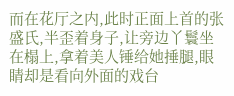而在花厅之内,此时正面上首的张盛氏,半歪着身子,让旁边丫鬟坐在榻上,拿着美人锤给她捶腿,眼睛却是看向外面的戏台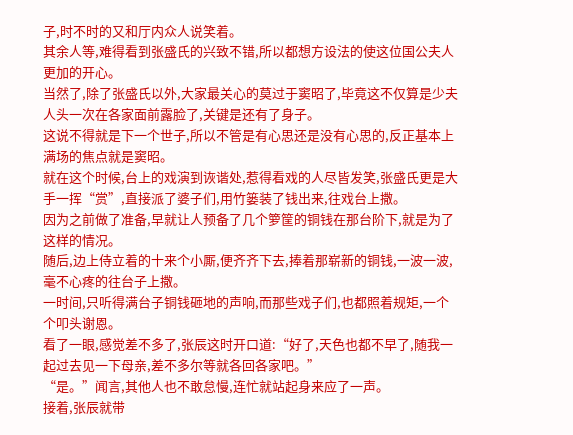子,时不时的又和厅内众人说笑着。
其余人等,难得看到张盛氏的兴致不错,所以都想方设法的使这位国公夫人更加的开心。
当然了,除了张盛氏以外,大家最关心的莫过于窦昭了,毕竟这不仅算是少夫人头一次在各家面前露脸了,关键是还有了身子。
这说不得就是下一个世子,所以不管是有心思还是没有心思的,反正基本上满场的焦点就是窦昭。
就在这个时候,台上的戏演到诙谐处,惹得看戏的人尽皆发笑,张盛氏更是大手一挥“赏”,直接派了婆子们,用竹篓装了钱出来,往戏台上撒。
因为之前做了准备,早就让人预备了几个箩筐的铜钱在那台阶下,就是为了这样的情况。
随后,边上侍立着的十来个小厮,便齐齐下去,捧着那崭新的铜钱,一波一波,毫不心疼的往台子上撒。
一时间,只听得满台子铜钱砸地的声响,而那些戏子们,也都照着规矩,一个个叩头谢恩。
看了一眼,感觉差不多了,张辰这时开口道:“好了,天色也都不早了,随我一起过去见一下母亲,差不多尔等就各回各家吧。”
“是。”闻言,其他人也不敢怠慢,连忙就站起身来应了一声。
接着,张辰就带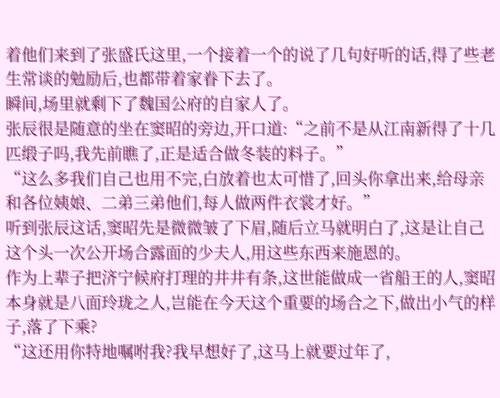着他们来到了张盛氏这里,一个接着一个的说了几句好听的话,得了些老生常谈的勉励后,也都带着家眷下去了。
瞬间,场里就剩下了魏国公府的自家人了。
张辰很是随意的坐在窦昭的旁边,开口道:“之前不是从江南新得了十几匹缎子吗,我先前瞧了,正是适合做冬装的料子。”
“这么多我们自己也用不完,白放着也太可惜了,回头你拿出来,给母亲和各位姨娘、二弟三弟他们,每人做两件衣裳才好。”
听到张辰这话,窦昭先是微微皱了下眉,随后立马就明白了,这是让自己这个头一次公开场合露面的少夫人,用这些东西来施恩的。
作为上辈子把济宁候府打理的井井有条,这世能做成一省船王的人,窦昭本身就是八面玲珑之人,岂能在今天这个重要的场合之下,做出小气的样子,落了下乘?
“这还用你特地嘱咐我?我早想好了,这马上就要过年了,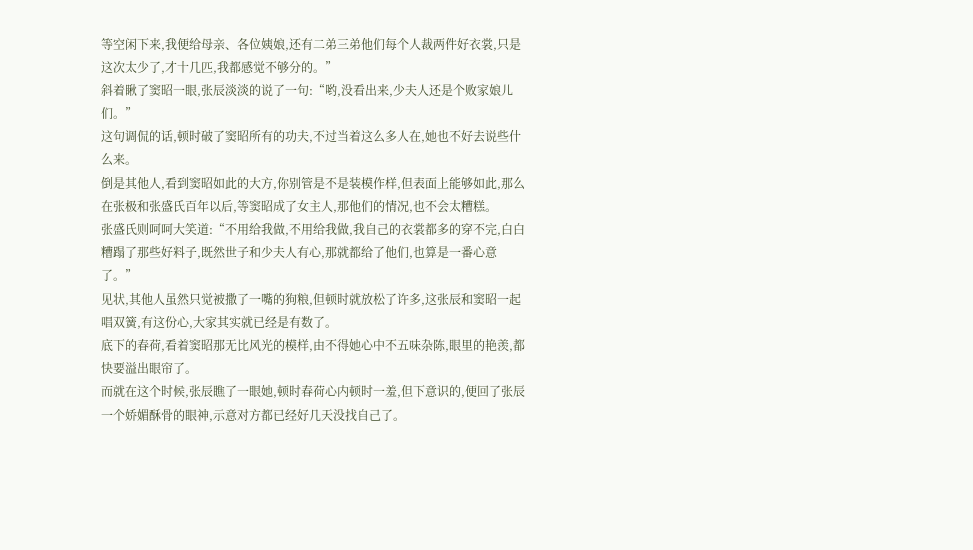等空闲下来,我便给母亲、各位姨娘,还有二弟三弟他们每个人裁两件好衣裳,只是这次太少了,才十几匹,我都感觉不够分的。”
斜着瞅了窦昭一眼,张辰淡淡的说了一句:“哟,没看出来,少夫人还是个败家娘儿们。”
这句调侃的话,顿时破了窦昭所有的功夫,不过当着这么多人在,她也不好去说些什么来。
倒是其他人,看到窦昭如此的大方,你别管是不是装模作样,但表面上能够如此,那么在张极和张盛氏百年以后,等窦昭成了女主人,那他们的情况,也不会太糟糕。
张盛氏则呵呵大笑道:“不用给我做,不用给我做,我自己的衣裳都多的穿不完,白白糟蹋了那些好料子,既然世子和少夫人有心,那就都给了他们,也算是一番心意了。”
见状,其他人虽然只觉被撒了一嘴的狗粮,但顿时就放松了许多,这张辰和窦昭一起唱双簧,有这份心,大家其实就已经是有数了。
底下的春荷,看着窦昭那无比风光的模样,由不得她心中不五味杂陈,眼里的艳羡,都快要溢出眼帘了。
而就在这个时候,张辰瞧了一眼她,顿时春荷心内顿时一羞,但下意识的,便回了张辰一个娇媚酥骨的眼神,示意对方都已经好几天没找自己了。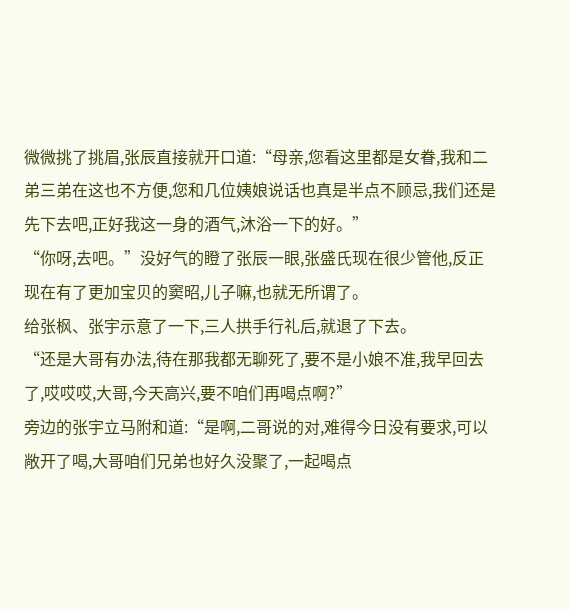微微挑了挑眉,张辰直接就开口道:“母亲,您看这里都是女眷,我和二弟三弟在这也不方便,您和几位姨娘说话也真是半点不顾忌,我们还是先下去吧,正好我这一身的酒气,沐浴一下的好。”
“你呀,去吧。”没好气的瞪了张辰一眼,张盛氏现在很少管他,反正现在有了更加宝贝的窦昭,儿子嘛,也就无所谓了。
给张枫、张宇示意了一下,三人拱手行礼后,就退了下去。
“还是大哥有办法,待在那我都无聊死了,要不是小娘不准,我早回去了,哎哎哎,大哥,今天高兴,要不咱们再喝点啊?”
旁边的张宇立马附和道:“是啊,二哥说的对,难得今日没有要求,可以敞开了喝,大哥咱们兄弟也好久没聚了,一起喝点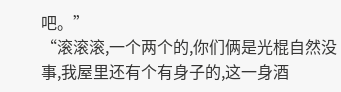吧。”
“滚滚滚,一个两个的,你们俩是光棍自然没事,我屋里还有个有身子的,这一身酒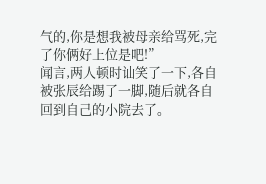气的,你是想我被母亲给骂死,完了你俩好上位是吧!”
闻言,两人顿时讪笑了一下,各自被张辰给踢了一脚,随后就各自回到自己的小院去了。